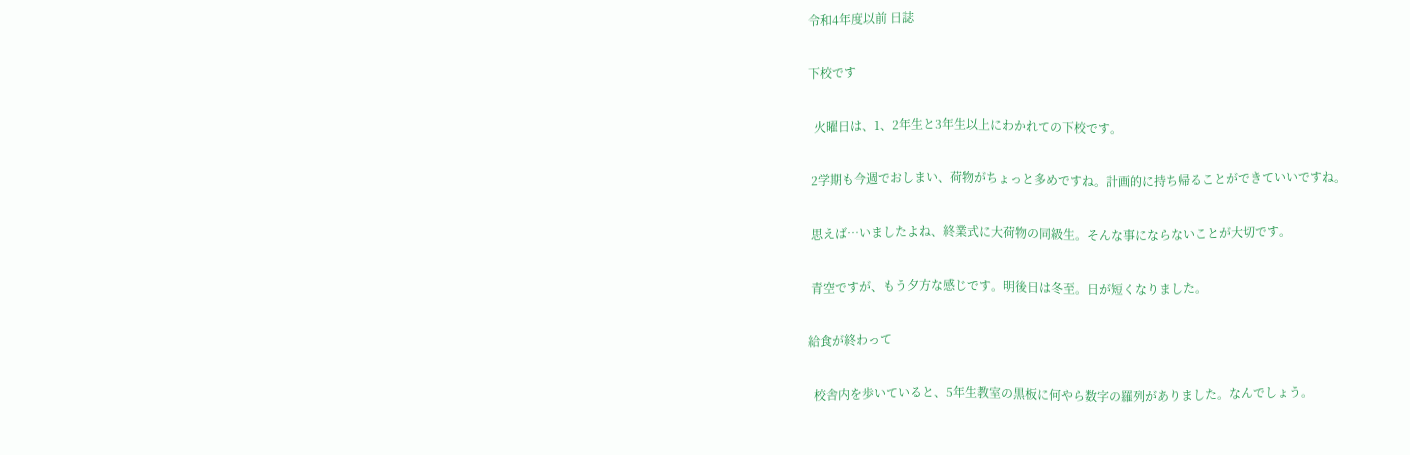令和4年度以前 日誌

下校です

  火曜日は、1、2年生と3年生以上にわかれての下校です。

 2学期も今週でおしまい、荷物がちょっと多めですね。計画的に持ち帰ることができていいですね。

 思えば…いましたよね、終業式に大荷物の同級生。そんな事にならないことが大切です。

 青空ですが、もう夕方な感じです。明後日は冬至。日が短くなりました。

給食が終わって

  校舎内を歩いていると、5年生教室の黒板に何やら数字の羅列がありました。なんでしょう。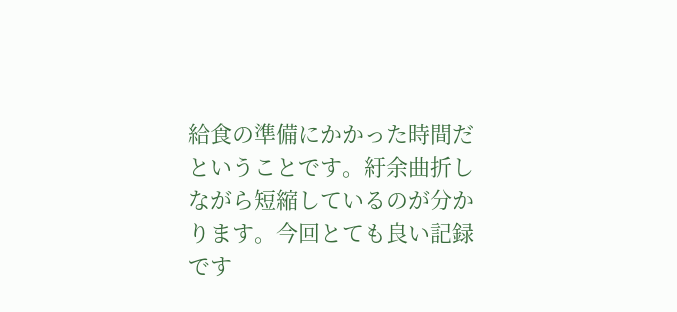給食の準備にかかった時間だということです。紆余曲折しながら短縮しているのが分かります。今回とても良い記録です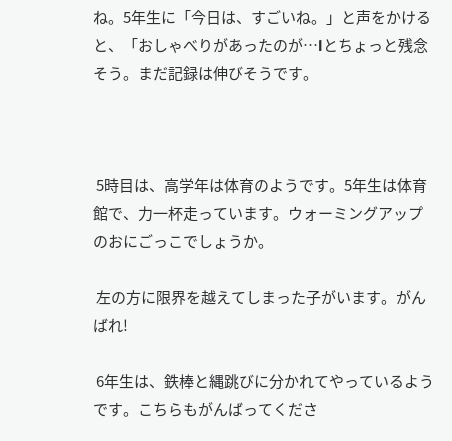ね。5年生に「今日は、すごいね。」と声をかけると、「おしゃべりがあったのが…lとちょっと残念そう。まだ記録は伸びそうです。



 5時目は、高学年は体育のようです。5年生は体育館で、力一杯走っています。ウォーミングアップのおにごっこでしょうか。

 左の方に限界を越えてしまった子がいます。がんばれ!

 6年生は、鉄棒と縄跳びに分かれてやっているようです。こちらもがんばってくださ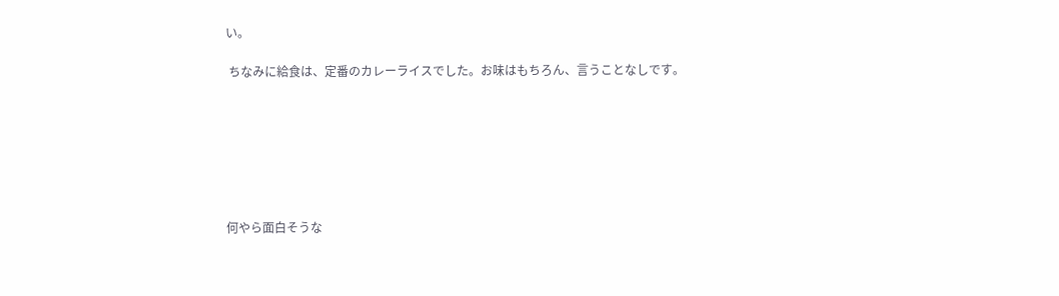い。

 ちなみに給食は、定番のカレーライスでした。お味はもちろん、言うことなしです。







何やら面白そうな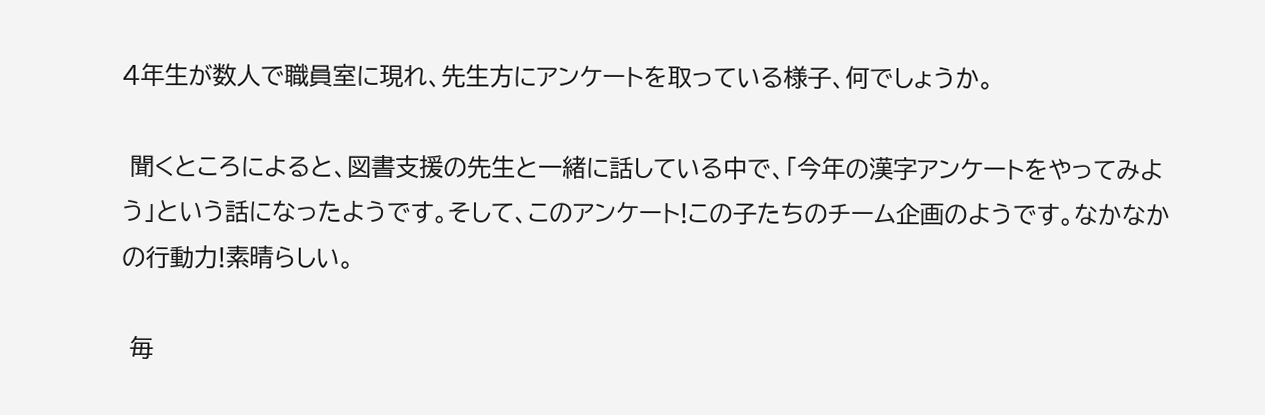4年生が数人で職員室に現れ、先生方にアンケートを取っている様子、何でしょうか。

 聞くところによると、図書支援の先生と一緒に話している中で、「今年の漢字アンケートをやってみよう」という話になったようです。そして、このアンケート!この子たちのチーム企画のようです。なかなかの行動力!素晴らしい。

 毎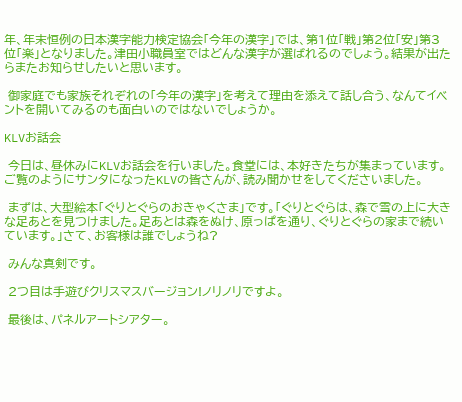年、年末恒例の日本漢字能力検定協会「今年の漢字」では、第1位「戦」第2位「安」第3位「楽」となりました。津田小職員室ではどんな漢字が選ばれるのでしょう。結果が出たらまたお知らせしたいと思います。

 御家庭でも家族それぞれの「今年の漢字」を考えて理由を添えて話し合う、なんてイベントを開いてみるのも面白いのではないでしょうか。

KLVお話会

 今日は、昼休みにKLVお話会を行いました。食堂には、本好きたちが集まっています。ご覧のようにサンタになったKLVの皆さんが、読み聞かせをしてくださいました。

 まずは、大型絵本「ぐりとぐらのおきゃくさま」です。「ぐりとぐらは、森で雪の上に大きな足あとを見つけました。足あとは森をぬけ、原っぱを通り、ぐりとぐらの家まで続いています。」さて、お客様は誰でしょうね?

 みんな真剣です。

 2つ目は手遊びクリスマスバージョン!ノリノリですよ。

 最後は、パネルアートシアター。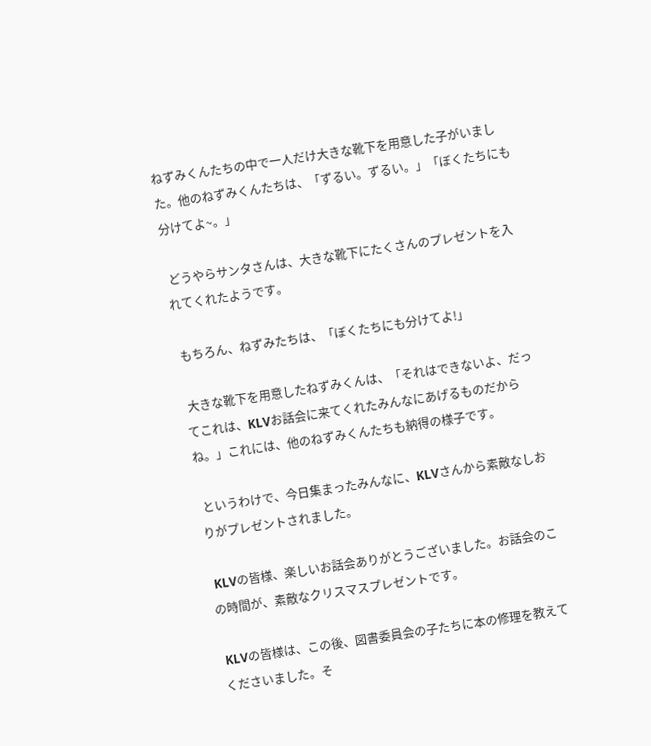ねずみくんたちの中で一人だけ大きな靴下を用意した子がいました。他のねずみくんたちは、「ずるい。ずるい。」「ぼくたちにも分けてよ~。」

 どうやらサンタさんは、大きな靴下にたくさんのプレゼントを入れてくれたようです。

 もちろん、ねずみたちは、「ぼくたちにも分けてよ!」

 大きな靴下を用意したねずみくんは、「それはできないよ、だってこれは、KLVお話会に来てくれたみんなにあげるものだからね。」これには、他のねずみくんたちも納得の様子です。

 というわけで、今日集まったみんなに、KLVさんから素敵なしおりがプレゼントされました。

 KLVの皆様、楽しいお話会ありがとうございました。お話会のこの時間が、素敵なクリスマスプレゼントです。

 KLVの皆様は、この後、図書委員会の子たちに本の修理を教えてくださいました。そ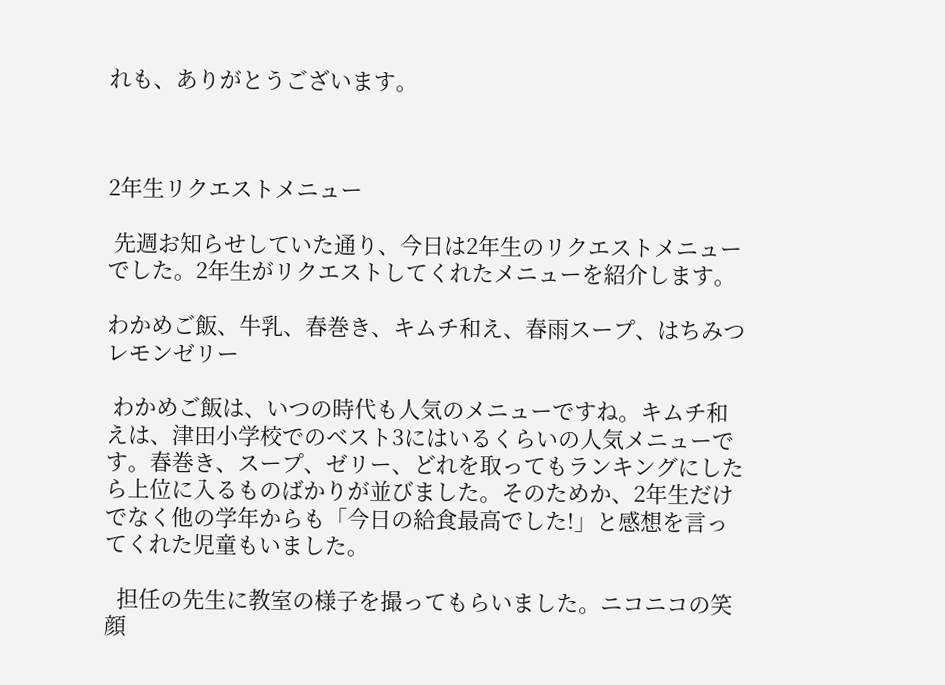れも、ありがとうございます。



2年生リクエストメニュー

 先週お知らせしていた通り、今日は2年生のリクエストメニューでした。2年生がリクエストしてくれたメニューを紹介します。

わかめご飯、牛乳、春巻き、キムチ和え、春雨スープ、はちみつレモンゼリー

 わかめご飯は、いつの時代も人気のメニューですね。キムチ和えは、津田小学校でのベスト3にはいるくらいの人気メニューです。春巻き、スープ、ゼリー、どれを取ってもランキングにしたら上位に入るものばかりが並びました。そのためか、2年生だけでなく他の学年からも「今日の給食最高でした!」と感想を言ってくれた児童もいました。

  担任の先生に教室の様子を撮ってもらいました。ニコニコの笑顔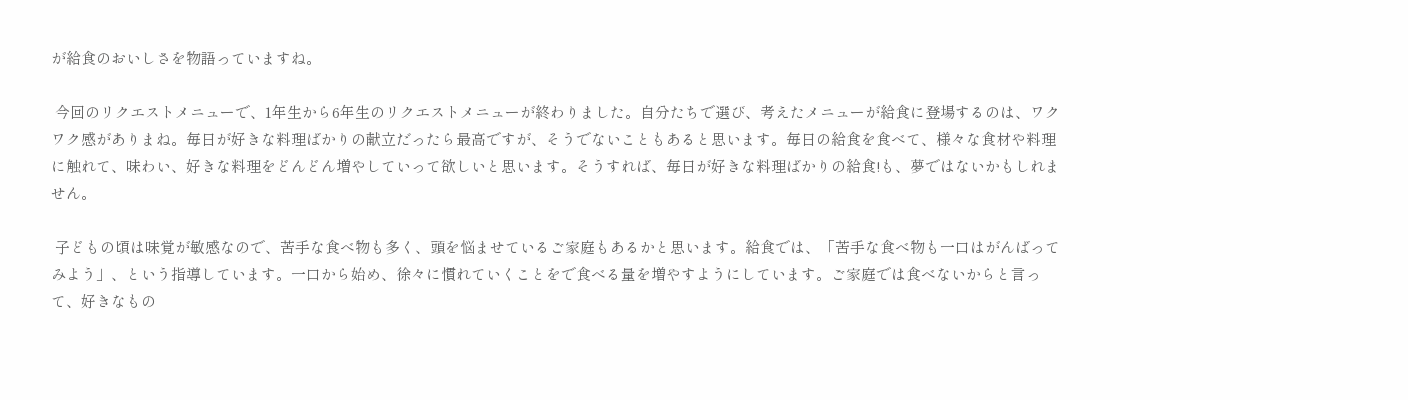が給食のおいしさを物語っていますね。

 今回のリクエストメニューで、1年生から6年生のリクエストメニューが終わりました。自分たちで選び、考えたメニューが給食に登場するのは、ワクワク感がありまね。毎日が好きな料理ばかりの献立だったら最高ですが、そうでないこともあると思います。毎日の給食を食べて、様々な食材や料理に触れて、味わい、好きな料理をどんどん増やしていって欲しいと思います。そうすれば、毎日が好きな料理ばかりの給食!も、夢ではないかもしれません。

 子どもの頃は味覚が敏感なので、苦手な食べ物も多く、頭を悩ませているご家庭もあるかと思います。給食では、「苦手な食べ物も一口はがんばってみよう」、という指導しています。一口から始め、徐々に慣れていくことをで食べる量を増やすようにしています。ご家庭では食べないからと言って、好きなもの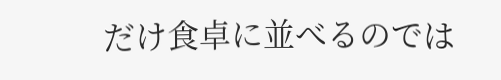だけ食卓に並べるのでは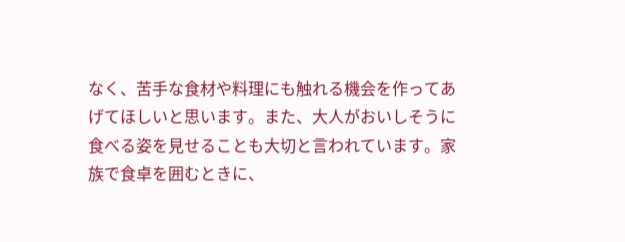なく、苦手な食材や料理にも触れる機会を作ってあげてほしいと思います。また、大人がおいしそうに食べる姿を見せることも大切と言われています。家族で食卓を囲むときに、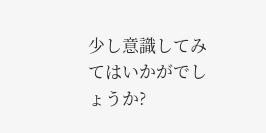少し意識してみてはいかがでしょうか?